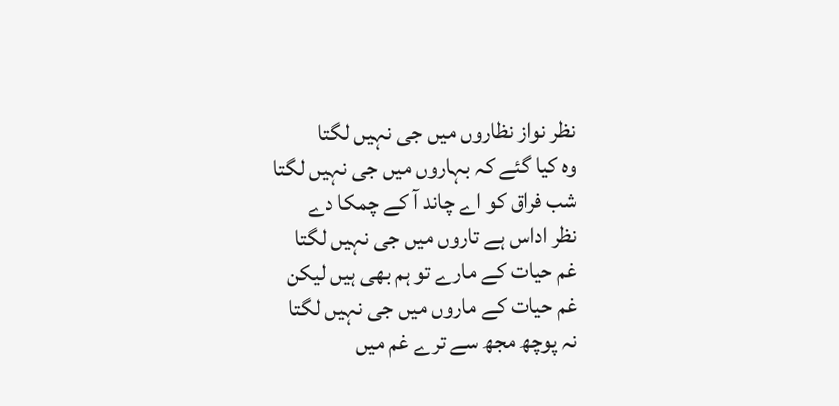نظر نواز نظاروں میں جی نہیں لگتا
وہ کیا گئے کہ بہاروں میں جی نہیں لگتا
شب فراق کو اے چاند آ کے چمکا دے
نظر اداس ہے تاروں میں جی نہیں لگتا
غم حیات کے مارے تو ہم بھی ہیں لیکن
غم حیات کے ماروں میں جی نہیں لگتا
نہ پوچھ مجھ سے ترے غم میں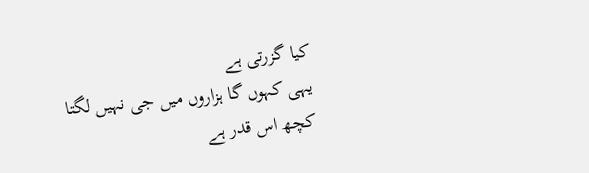کیا گزرتی ہے
یہی کہوں گا ہزاروں میں جی نہیں لگتا
کچھ اس قدر ہے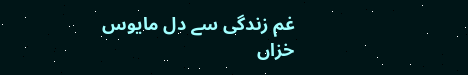غم زندگی سے دل مایوس
خزاں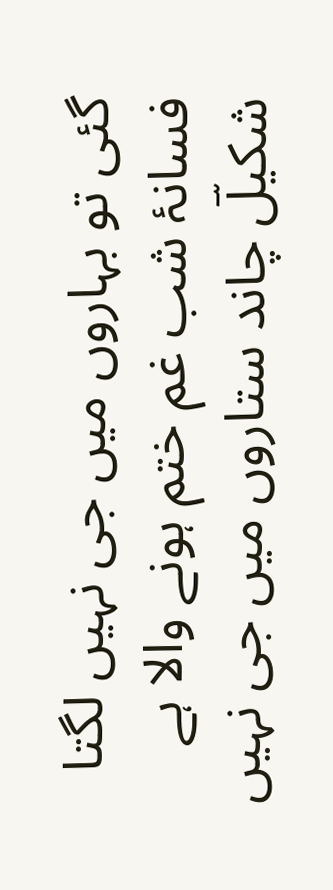گئی تو بہاروں میں جی نہیں لگتا
فسانۂ شب غم ختم ہونے والا ہے
شکیلؔ چاند ستاروں میں جی نہیں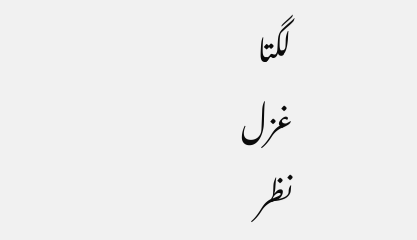لگتا
غزل
نظر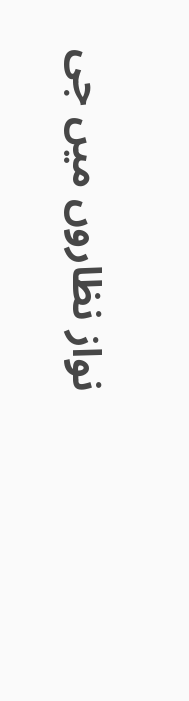نواز نظاروں میں جی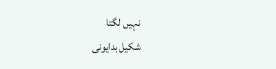نہیں لگتا
شکیل بدایونی